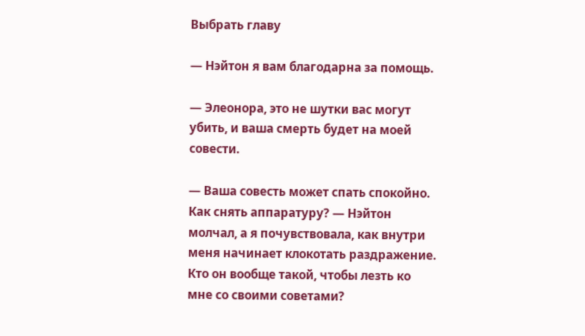Выбрать главу

— Нэйтон я вам благодарна за помощь.

— Элеонора, это не шутки вас могут убить, и ваша смерть будет на моей совести.

— Ваша совесть может спать спокойно. Как снять аппаратуру? — Нэйтон молчал, а я почувствовала, как внутри меня начинает клокотать раздражение. Кто он вообще такой, чтобы лезть ко мне со своими советами?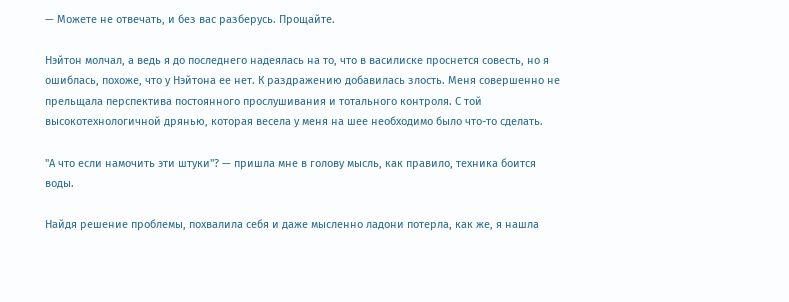— Можете не отвечать, и без вас разберусь. Прощайте.

Нэйтон молчал, а ведь я до последнего надеялась на то, что в василиске проснется совесть, но я ошиблась, похоже, что у Нэйтона ее нет. К раздражению добавилась злость. Меня совершенно не прельщала перспектива постоянного прослушивания и тотального контроля. С той высокотехнологичной дрянью, которая весела у меня на шее необходимо было что-то сделать.

"А что если намочить эти штуки"? — пришла мне в голову мысль, как правило, техника боится воды.

Найдя решение проблемы, похвалила себя и даже мысленно ладони потерла, как же, я нашла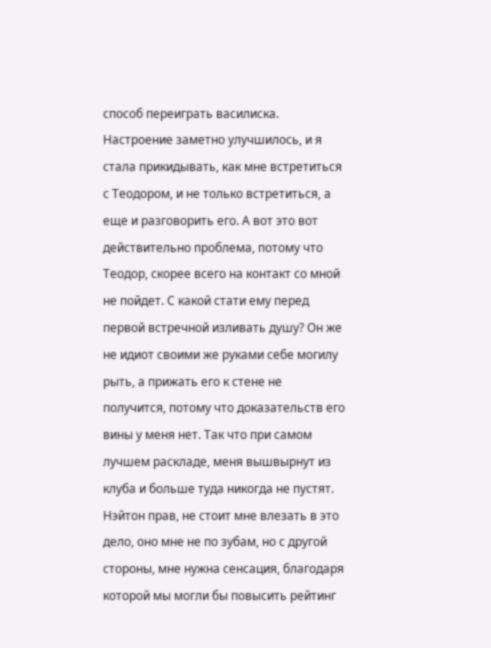способ переиграть василиска. Настроение заметно улучшилось, и я стала прикидывать, как мне встретиться с Теодором, и не только встретиться, а еще и разговорить его. А вот это вот действительно проблема, потому что Теодор, скорее всего на контакт со мной не пойдет. С какой стати ему перед первой встречной изливать душу? Он же не идиот своими же руками себе могилу рыть, а прижать его к стене не получится, потому что доказательств его вины у меня нет. Так что при самом лучшем раскладе, меня вышвырнут из клуба и больше туда никогда не пустят. Нэйтон прав, не стоит мне влезать в это дело, оно мне не по зубам, но с другой стороны, мне нужна сенсация, благодаря которой мы могли бы повысить рейтинг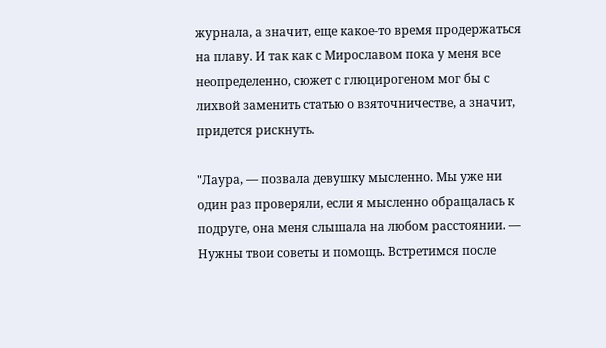журнала, а значит, еще какое-то время продержаться на плаву. И так как с Мирославом пока у меня все неопределенно, сюжет с глюцирогеном мог бы с лихвой заменить статью о взяточничестве, а значит, придется рискнуть.

"Лаура, — позвала девушку мысленно. Мы уже ни один раз проверяли, если я мысленно обращалась к подруге, она меня слышала на любом расстоянии. — Нужны твои советы и помощь. Встретимся после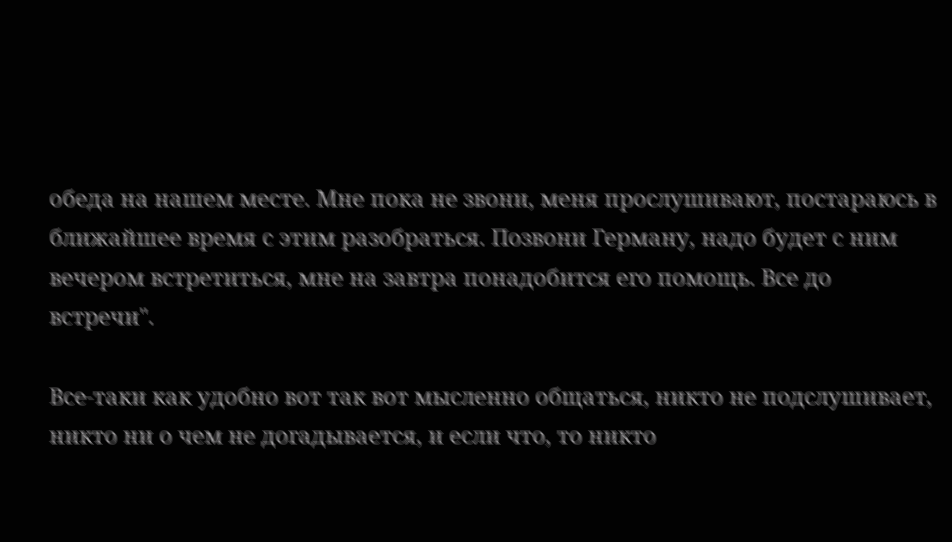обеда на нашем месте. Мне пока не звони, меня прослушивают, постараюсь в ближайшее время с этим разобраться. Позвони Герману, надо будет с ним вечером встретиться, мне на завтра понадобится его помощь. Все до встречи".

Все-таки как удобно вот так вот мысленно общаться, никто не подслушивает, никто ни о чем не догадывается, и если что, то никто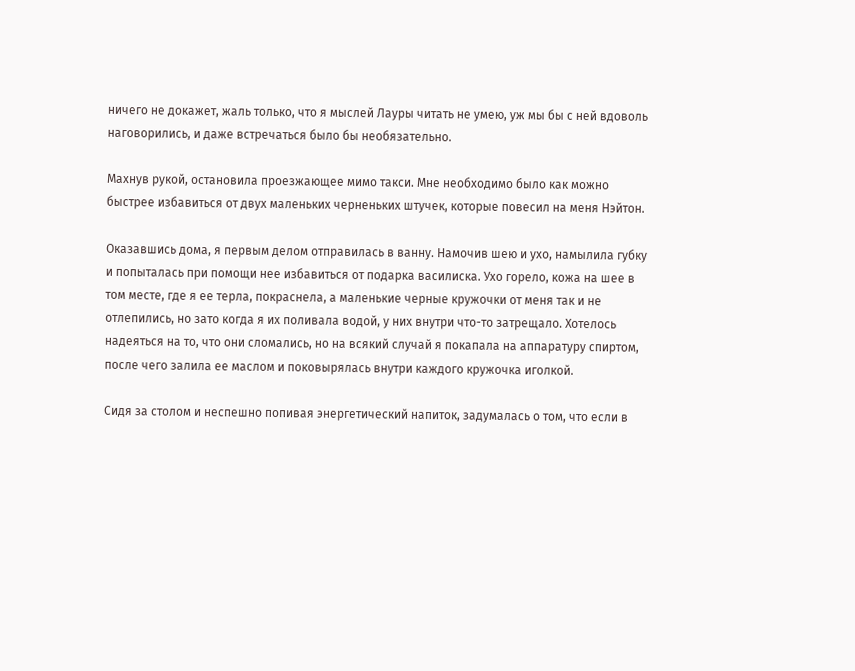ничего не докажет, жаль только, что я мыслей Лауры читать не умею, уж мы бы с ней вдоволь наговорились, и даже встречаться было бы необязательно.

Махнув рукой, остановила проезжающее мимо такси. Мне необходимо было как можно быстрее избавиться от двух маленьких черненьких штучек, которые повесил на меня Нэйтон.

Оказавшись дома, я первым делом отправилась в ванну. Намочив шею и ухо, намылила губку и попыталась при помощи нее избавиться от подарка василиска. Ухо горело, кожа на шее в том месте, где я ее терла, покраснела, а маленькие черные кружочки от меня так и не отлепились, но зато когда я их поливала водой, у них внутри что-то затрещало. Хотелось надеяться на то, что они сломались, но на всякий случай я покапала на аппаратуру спиртом, после чего залила ее маслом и поковырялась внутри каждого кружочка иголкой.

Сидя за столом и неспешно попивая энергетический напиток, задумалась о том, что если в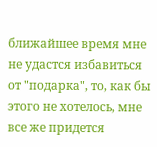ближайшее время мне не удастся избавиться от "подарка", то, как бы этого не хотелось, мне все же придется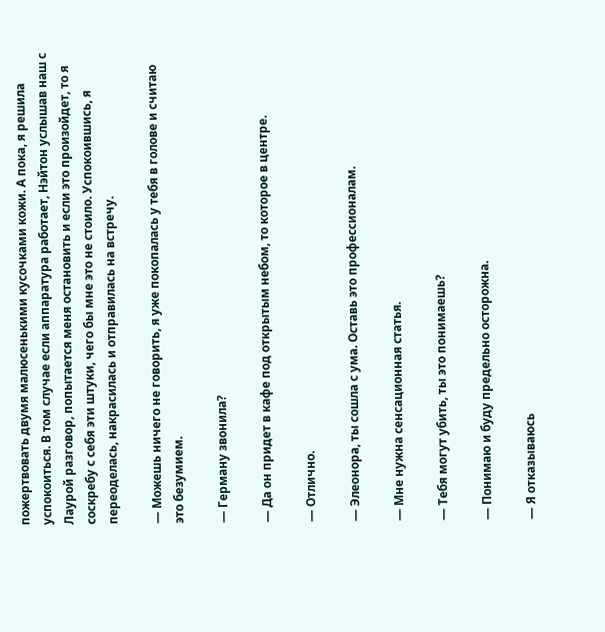пожертвовать двумя малюсенькими кусочками кожи. А пока, я решила успокоиться. В том случае если аппаратура работает, Нэйтон услышав наш с Лаурой разговор, попытается меня остановить и если это произойдет, то я соскребу с себя эти штуки, чего бы мне это не стоило. Успокоившись, я переоделась, накрасилась и отправилась на встречу.

— Можешь ничего не говорить, я уже покопалась у тебя в голове и считаю это безумием.

— Герману звонила?

— Да он придет в кафе под открытым небом, то которое в центре.

— Отлично.

— Элеонора, ты сошла с ума. Оставь это профессионалам.

— Мне нужна сенсационная статья.

— Тебя могут убить, ты это понимаешь?

— Понимаю и буду предельно осторожна.

— Я отказываюсь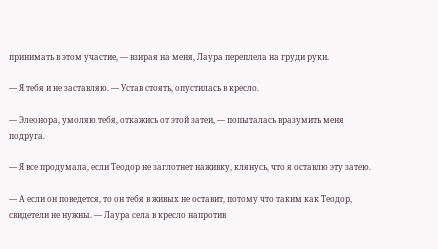принимать в этом участие, — взирая на меня, Лаура переплела на груди руки.

— Я тебя и не заставляю. — Устав стоять, опустилась в кресло.

— Элеонора, умоляю тебя, откажись от этой затеи, — попыталась вразумить меня подруга.

— Я все продумала, если Теодор не заглотнет наживку, клянусь, что я оставлю эту затею.

— А если он поведется, то он тебя в живых не оставит, потому что таким как Теодор, свидетели не нужны. — Лаура села в кресло напротив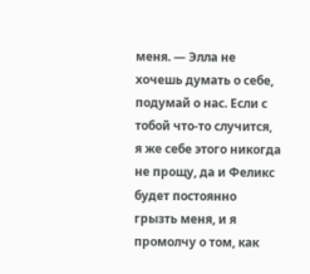меня. — Элла не хочешь думать о себе, подумай о нас. Если с тобой что-то случится, я же себе этого никогда не прощу, да и Феликс будет постоянно грызть меня, и я промолчу о том, как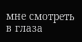мне смотреть в глаза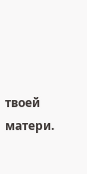твоей матери.